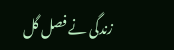زندگی نے فصل گل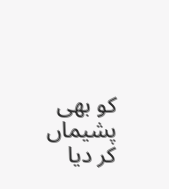کو بھی پشیماں کر دیا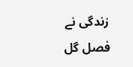زندگی نے فصل گل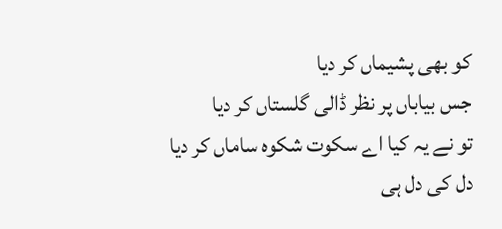کو بھی پشیماں کر دیا
جس بیاباں پر نظر ڈالی گلستاں کر دیا
تو نے یہ کیا اے سکوت شکوہ ساماں کر دیا
دل کی دل ہی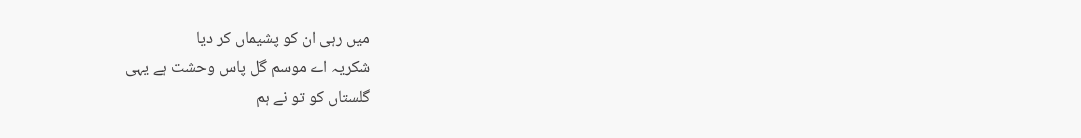میں رہی ان کو پشیماں کر دیا
شکریہ اے موسم گل پاس وحشت ہے یہی
گلستاں کو تو نے ہم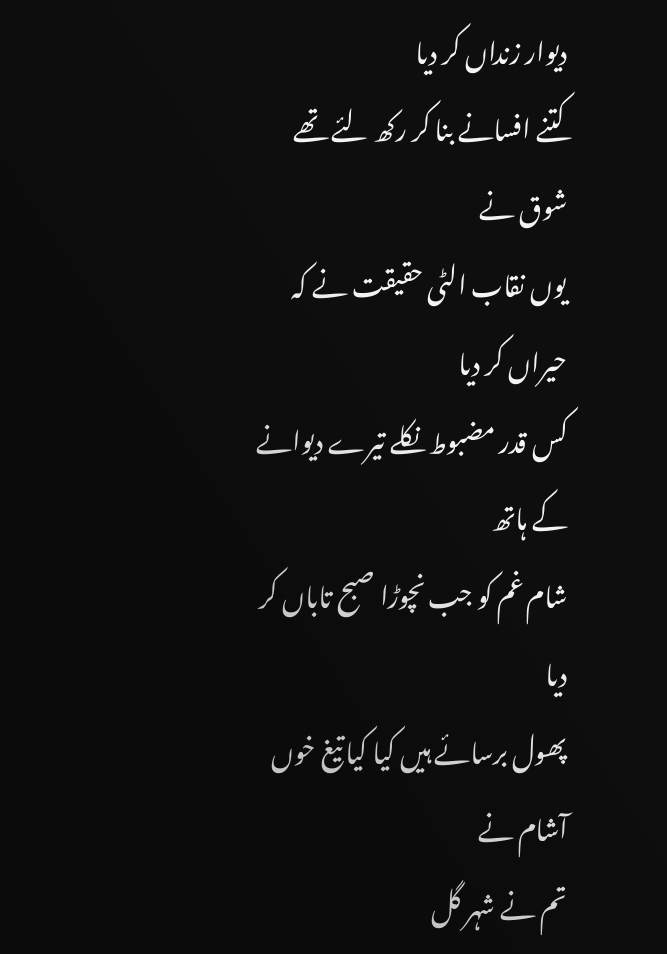دیوار زنداں کر دیا
کتنے افسانے بنا کر رکھ لئے تھے شوق نے
یوں نقاب الٹی حقیقت نے کہ حیراں کر دیا
کس قدر مضبوط نکلے تیرے دیوانے کے ہاتھ
شام غم کو جب نچوڑا صبح تاباں کر دیا
پھول برسائے ہیں کیا کیا تیغ خوں آشام نے
تم نے شہر گل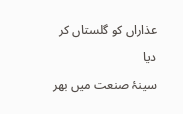عذاراں کو گلستاں کر دیا
سینۂ صنعت میں بھر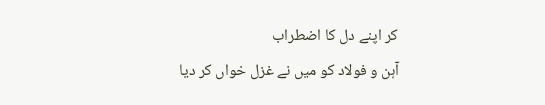کر اپنے دل کا اضطراب
آہن و فولاد کو میں نے غزل خواں کر دیا